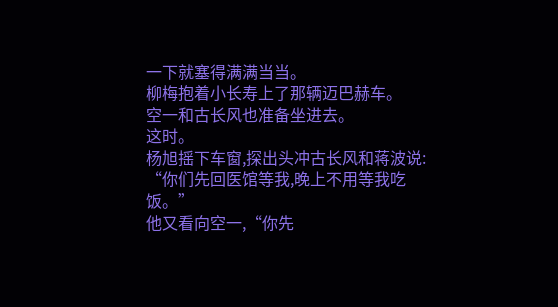一下就塞得满满当当。
柳梅抱着小长寿上了那辆迈巴赫车。
空一和古长风也准备坐进去。
这时。
杨旭摇下车窗,探出头冲古长风和蒋波说:
“你们先回医馆等我,晚上不用等我吃饭。”
他又看向空一,“你先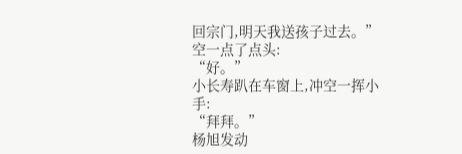回宗门,明天我送孩子过去。”
空一点了点头:
“好。”
小长寿趴在车窗上,冲空一挥小手:
“拜拜。”
杨旭发动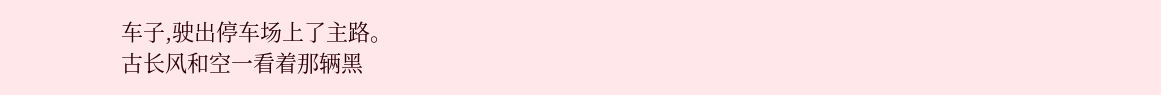车子,驶出停车场上了主路。
古长风和空一看着那辆黑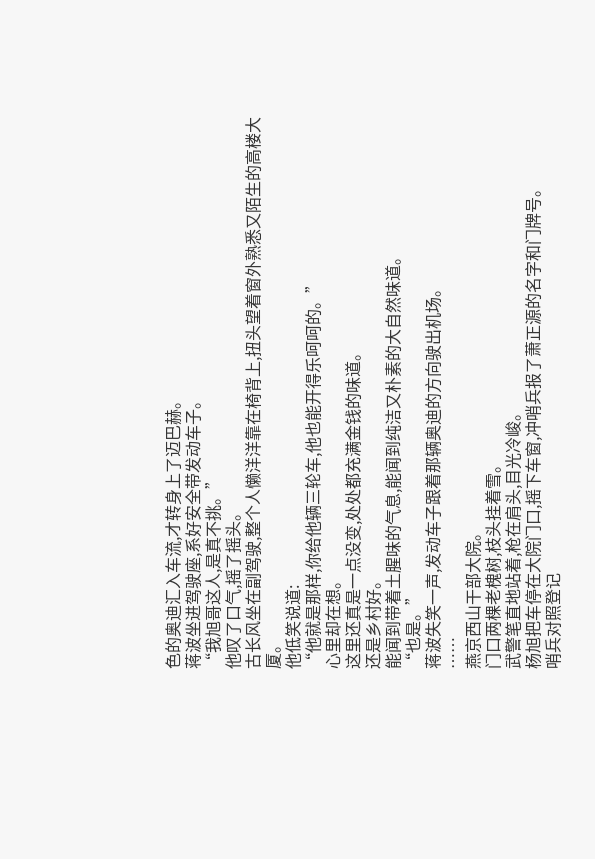色的奥迪汇入车流,才转身上了迈巴赫。
蒋波坐进驾驶座,系好安全带发动车子。
“我旭哥这人,是真不挑。”
他叹了口气,摇了摇头。
古长风坐在副驾驶,整个人懒洋洋靠在椅背上,扭头望着窗外熟悉又陌生的高楼大厦。
他低笑说道:
“他就是那样,你给他辆三轮车,他也能开得乐呵呵的。”
心里却在想。
这里还真是一点没变,处处都充满金钱的味道。
还是乡村好。
能闻到带着土腥味的气息,能闻到纯洁又朴素的大自然味道。
“也是。”
蒋波失笑一声,发动车子跟着那辆奥迪的方向驶出机场。
……
燕京西山干部大院。
门口两棵老槐树,枝头挂着雪。
武警笔直地站着,枪在肩头,目光冷峻。
杨旭把车停在大院门口,摇下车窗,冲哨兵报了萧正源的名字和门牌号。
哨兵对照登记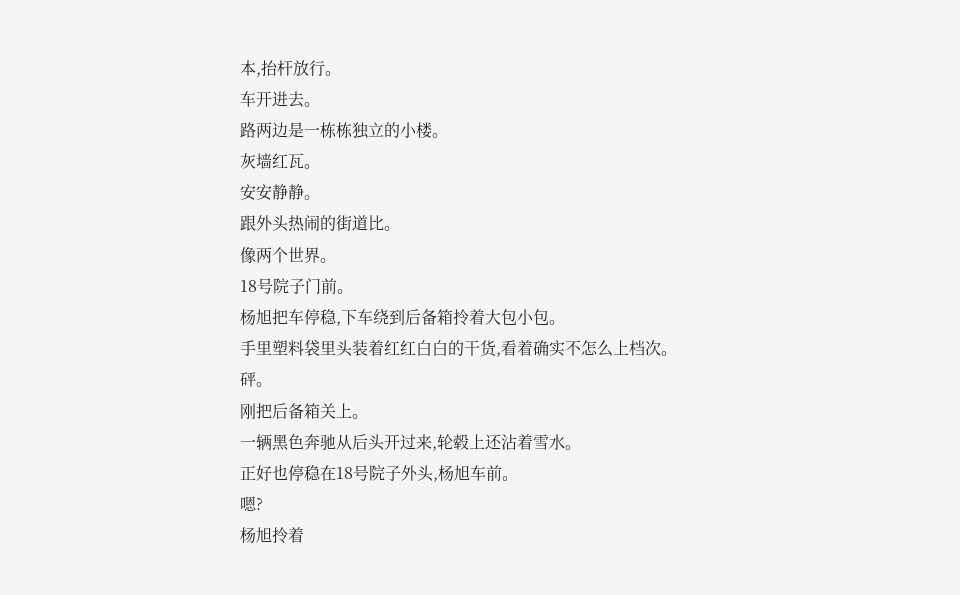本,抬杆放行。
车开进去。
路两边是一栋栋独立的小楼。
灰墙红瓦。
安安静静。
跟外头热闹的街道比。
像两个世界。
18号院子门前。
杨旭把车停稳,下车绕到后备箱拎着大包小包。
手里塑料袋里头装着红红白白的干货,看着确实不怎么上档次。
砰。
刚把后备箱关上。
一辆黑色奔驰从后头开过来,轮毂上还沾着雪水。
正好也停稳在18号院子外头,杨旭车前。
嗯?
杨旭拎着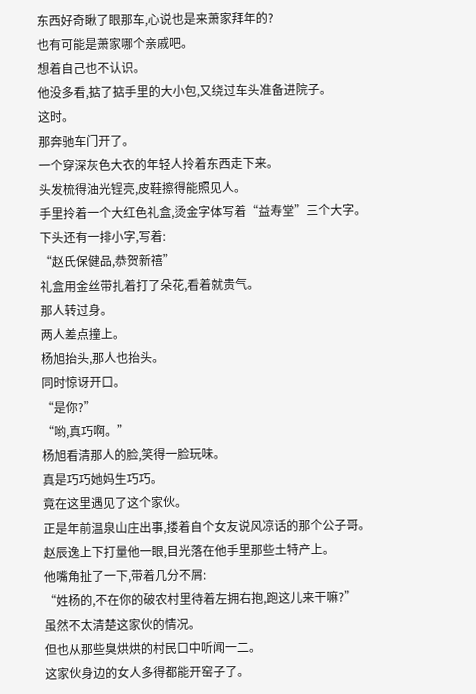东西好奇瞅了眼那车,心说也是来萧家拜年的?
也有可能是萧家哪个亲戚吧。
想着自己也不认识。
他没多看,掂了掂手里的大小包,又绕过车头准备进院子。
这时。
那奔驰车门开了。
一个穿深灰色大衣的年轻人拎着东西走下来。
头发梳得油光锃亮,皮鞋擦得能照见人。
手里拎着一个大红色礼盒,烫金字体写着“益寿堂”三个大字。
下头还有一排小字,写着:
“赵氏保健品,恭贺新禧”
礼盒用金丝带扎着打了朵花,看着就贵气。
那人转过身。
两人差点撞上。
杨旭抬头,那人也抬头。
同时惊讶开口。
“是你?”
“哟,真巧啊。”
杨旭看清那人的脸,笑得一脸玩味。
真是巧巧她妈生巧巧。
竟在这里遇见了这个家伙。
正是年前温泉山庄出事,搂着自个女友说风凉话的那个公子哥。
赵辰逸上下打量他一眼,目光落在他手里那些土特产上。
他嘴角扯了一下,带着几分不屑:
“姓杨的,不在你的破农村里待着左拥右抱,跑这儿来干嘛?”
虽然不太清楚这家伙的情况。
但也从那些臭烘烘的村民口中听闻一二。
这家伙身边的女人多得都能开窑子了。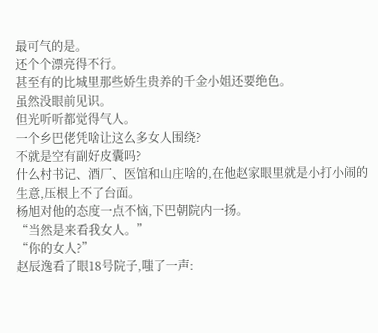最可气的是。
还个个漂亮得不行。
甚至有的比城里那些娇生贵养的千金小姐还要绝色。
虽然没眼前见识。
但光听听都觉得气人。
一个乡巴佬凭啥让这么多女人围绕?
不就是空有副好皮囊吗?
什么村书记、酒厂、医馆和山庄啥的,在他赵家眼里就是小打小闹的生意,压根上不了台面。
杨旭对他的态度一点不恼,下巴朝院内一扬。
“当然是来看我女人。”
“你的女人?”
赵辰逸看了眼18号院子,嗤了一声: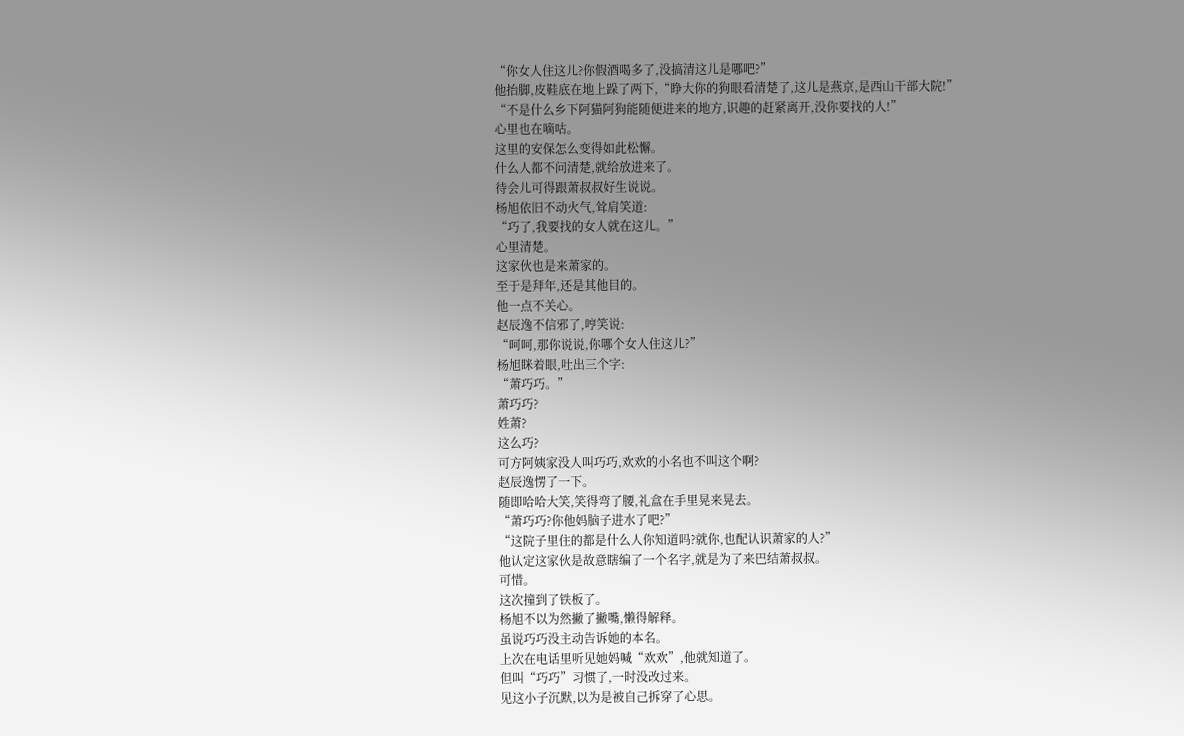“你女人住这儿?你假酒喝多了,没搞清这儿是哪吧?”
他抬脚,皮鞋底在地上跺了两下,“睁大你的狗眼看清楚了,这儿是燕京,是西山干部大院!”
“不是什么乡下阿猫阿狗能随便进来的地方,识趣的赶紧离开,没你要找的人!”
心里也在嘀咕。
这里的安保怎么变得如此松懈。
什么人都不问清楚,就给放进来了。
待会儿可得跟萧叔叔好生说说。
杨旭依旧不动火气,耸肩笑道:
“巧了,我要找的女人就在这儿。”
心里清楚。
这家伙也是来萧家的。
至于是拜年,还是其他目的。
他一点不关心。
赵辰逸不信邪了,哼笑说:
“呵呵,那你说说,你哪个女人住这儿?”
杨旭眯着眼,吐出三个字:
“萧巧巧。”
萧巧巧?
姓萧?
这么巧?
可方阿姨家没人叫巧巧,欢欢的小名也不叫这个啊?
赵辰逸愣了一下。
随即哈哈大笑,笑得弯了腰,礼盒在手里晃来晃去。
“萧巧巧?你他妈脑子进水了吧?”
“这院子里住的都是什么人你知道吗?就你,也配认识萧家的人?”
他认定这家伙是故意瞎编了一个名字,就是为了来巴结萧叔叔。
可惜。
这次撞到了铁板了。
杨旭不以为然撇了撇嘴,懒得解释。
虽说巧巧没主动告诉她的本名。
上次在电话里听见她妈喊“欢欢”,他就知道了。
但叫“巧巧”习惯了,一时没改过来。
见这小子沉默,以为是被自己拆穿了心思。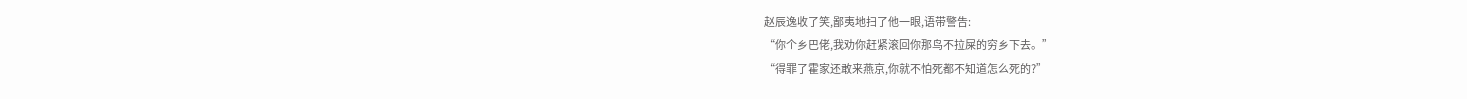赵辰逸收了笑,鄙夷地扫了他一眼,语带警告:
“你个乡巴佬,我劝你赶紧滚回你那鸟不拉屎的穷乡下去。”
“得罪了霍家还敢来燕京,你就不怕死都不知道怎么死的?”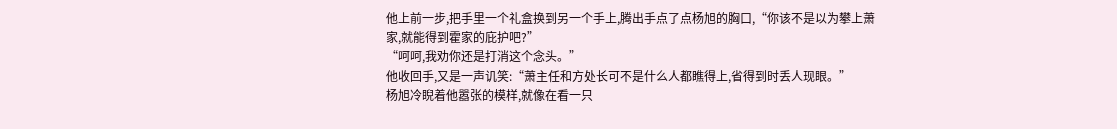他上前一步,把手里一个礼盒换到另一个手上,腾出手点了点杨旭的胸口,“你该不是以为攀上萧家,就能得到霍家的庇护吧?”
“呵呵,我劝你还是打消这个念头。”
他收回手,又是一声讥笑:“萧主任和方处长可不是什么人都瞧得上,省得到时丢人现眼。”
杨旭冷睨着他嚣张的模样,就像在看一只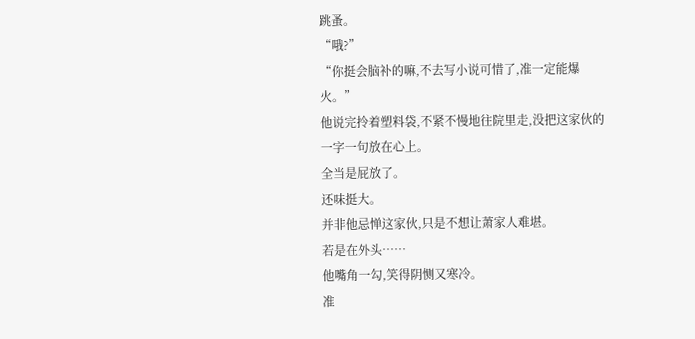跳蚤。
“哦?”
“你挺会脑补的嘛,不去写小说可惜了,准一定能爆火。”
他说完拎着塑料袋,不紧不慢地往院里走,没把这家伙的一字一句放在心上。
全当是屁放了。
还味挺大。
并非他忌惮这家伙,只是不想让萧家人难堪。
若是在外头……
他嘴角一勾,笑得阴恻又寒冷。
准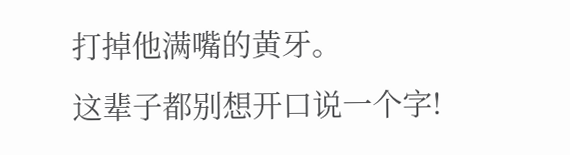打掉他满嘴的黄牙。
这辈子都别想开口说一个字!